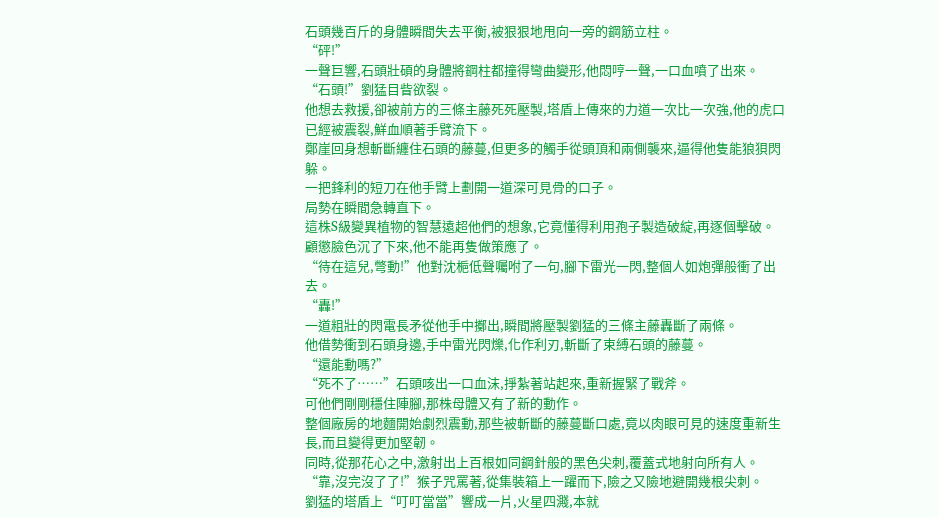石頭幾百斤的身體瞬間失去平衡,被狠狠地甩向一旁的鋼筋立柱。
“砰!”
一聲巨響,石頭壯碩的身體將鋼柱都撞得彎曲變形,他悶哼一聲,一口血噴了出來。
“石頭!”劉猛目眥欲裂。
他想去救援,卻被前方的三條主藤死死壓製,塔盾上傳來的力道一次比一次強,他的虎口已經被震裂,鮮血順著手臂流下。
鄭崖回身想斬斷纏住石頭的藤蔓,但更多的觸手從頭頂和兩側襲來,逼得他隻能狼狽閃躲。
一把鋒利的短刀在他手臂上劃開一道深可見骨的口子。
局勢在瞬間急轉直下。
這株S級變異植物的智慧遠超他們的想象,它竟懂得利用孢子製造破綻,再逐個擊破。
顧懲臉色沉了下來,他不能再隻做策應了。
“待在這兒,彆動!”他對沈梔低聲囑咐了一句,腳下雷光一閃,整個人如炮彈般衝了出去。
“轟!”
一道粗壯的閃電長矛從他手中擲出,瞬間將壓製劉猛的三條主藤轟斷了兩條。
他借勢衝到石頭身邊,手中雷光閃爍,化作利刃,斬斷了束縛石頭的藤蔓。
“還能動嗎?”
“死不了……”石頭咳出一口血沫,掙紮著站起來,重新握緊了戰斧。
可他們剛剛穩住陣腳,那株母體又有了新的動作。
整個廠房的地麵開始劇烈震動,那些被斬斷的藤蔓斷口處,竟以肉眼可見的速度重新生長,而且變得更加堅韌。
同時,從那花心之中,激射出上百根如同鋼針般的黑色尖刺,覆蓋式地射向所有人。
“靠,沒完沒了了!”猴子咒罵著,從集裝箱上一躍而下,險之又險地避開幾根尖刺。
劉猛的塔盾上“叮叮當當”響成一片,火星四濺,本就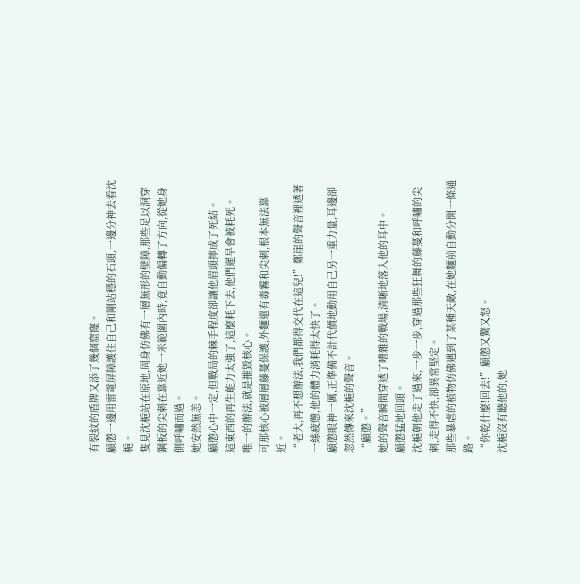有裂紋的盾牌又添了幾個窟窿。
顧懲一邊用雷電屏障護住自己和剛站穩的石頭,一邊分神去看沈梔。
隻見沈梔站在原地,周身仿佛有一層無形的壁障,那些足以洞穿鋼板的尖刺在靠近她一米範圍內時,竟自動偏轉了方向,從她身側呼嘯而過。
她安然無恙。
顧懲心中一定,但戰局的棘手程度卻讓他眉頭擰成了死結。
這東西的再生能力太強了,這麼耗下去,他們遲早會被耗死。
唯一的辦法,就是摧毀核心。
可那核心被層層藤蔓保護,外麵還有毒霧和尖刺,根本無法靠近。
“老大,再不想辦法,我們都得交代在這兒!”鄭崖的聲音裡透著一絲疲憊,他的體力消耗得太快了。
顧懲眼神一厲,正準備不計代價地動用自己另一重力量,耳邊卻忽然傳來沈梔的聲音。
“顧懲。”
她的聲音瞬間穿透了嘈雜的戰場,清晰地落入他的耳中。
顧懲猛地回頭。
沈梔朝他走了過來,一步一步,穿過那些狂舞的藤蔓和呼嘯的尖刺,走得不快,卻異常堅定。
那些暴虐的植物仿佛遇到了某種天敵,在她麵前自動分開一條通路。
“你乾什麼!回去!”顧懲又驚又怒。
沈梔沒有聽他的,她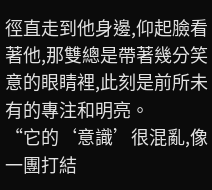徑直走到他身邊,仰起臉看著他,那雙總是帶著幾分笑意的眼睛裡,此刻是前所未有的專注和明亮。
“它的‘意識’很混亂,像一團打結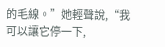的毛線。”她輕聲說,“我可以讓它停一下,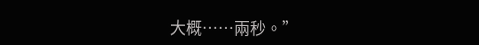大概……兩秒。”